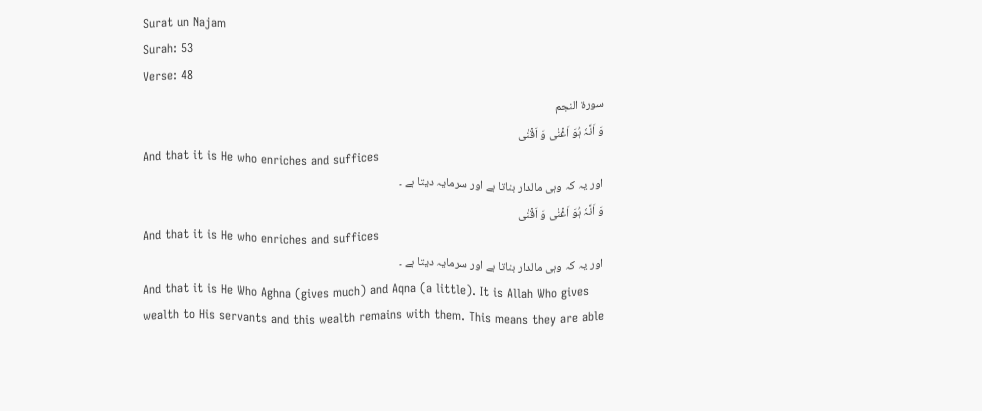Surat un Najam
Surah: 53
Verse: 48
سورة النجم
وَ اَنَّہٗ ہُوَ اَغۡنٰی وَ اَقۡنٰی
And that it is He who enriches and suffices
اور یہ کہ وہی مالدار بناتا ہے اور سرمایہ دیتا ہے ۔
وَ اَنَّہٗ ہُوَ اَغۡنٰی وَ اَقۡنٰی
And that it is He who enriches and suffices
اور یہ کہ وہی مالدار بناتا ہے اور سرمایہ دیتا ہے ۔
And that it is He Who Aghna (gives much) and Aqna (a little). It is Allah Who gives wealth to His servants and this wealth remains with them. This means they are able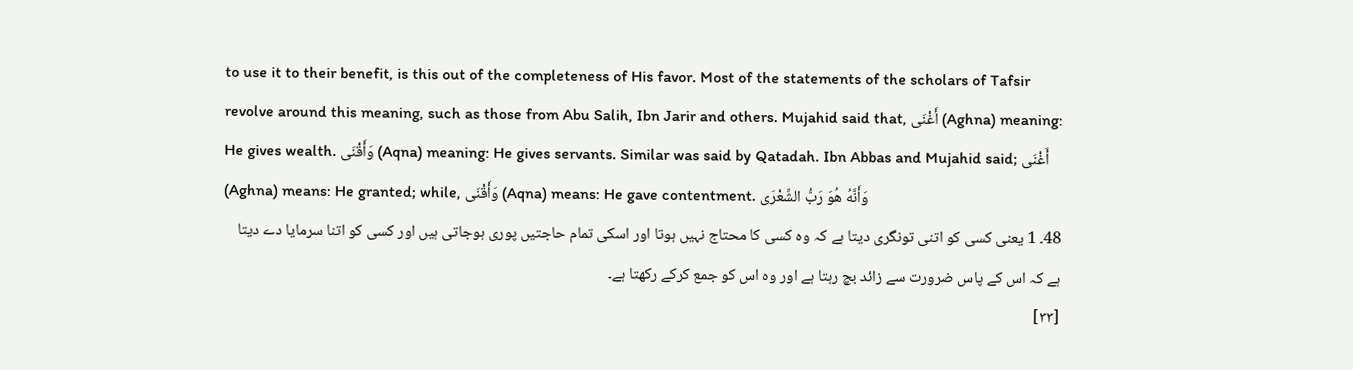to use it to their benefit, is this out of the completeness of His favor. Most of the statements of the scholars of Tafsir revolve around this meaning, such as those from Abu Salih, Ibn Jarir and others. Mujahid said that, أَغْنَى (Aghna) meaning: He gives wealth. وَأَقْنَى (Aqna) meaning: He gives servants. Similar was said by Qatadah. Ibn Abbas and Mujahid said; أَغْنَى (Aghna) means: He granted; while, وَأَقْنَى (Aqna) means: He gave contentment. وَأَنَّهُ هُوَ رَبُّ الشِّعْرَى
48۔ 1 یعنی کسی کو اتنی تونگری دیتا ہے کہ وہ کسی کا محتاج نہیں ہوتا اور اسکی تمام حاجتیں پوری ہوجاتی ہیں اور کسی کو اتنا سرمایا دے دیتا ہے کہ اس کے پاس ضرورت سے زائد بچ رہتا ہے اور وہ اس کو جمع کرکے رکھتا ہے۔
[٣٣]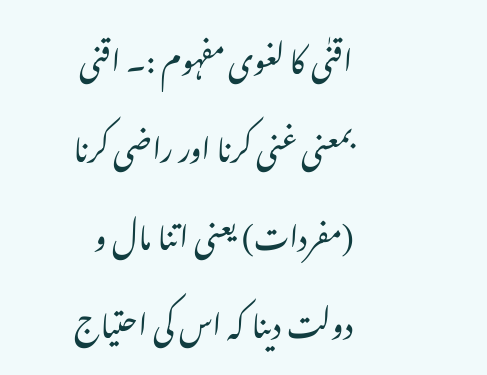اقنٰی کا لغوی مفہوم :۔ اقنی بمعنی غنی کرنا اور راضی کرنا (مفردات) یعنی اتنا مال و دولت دینا کہ اس کی احتیاج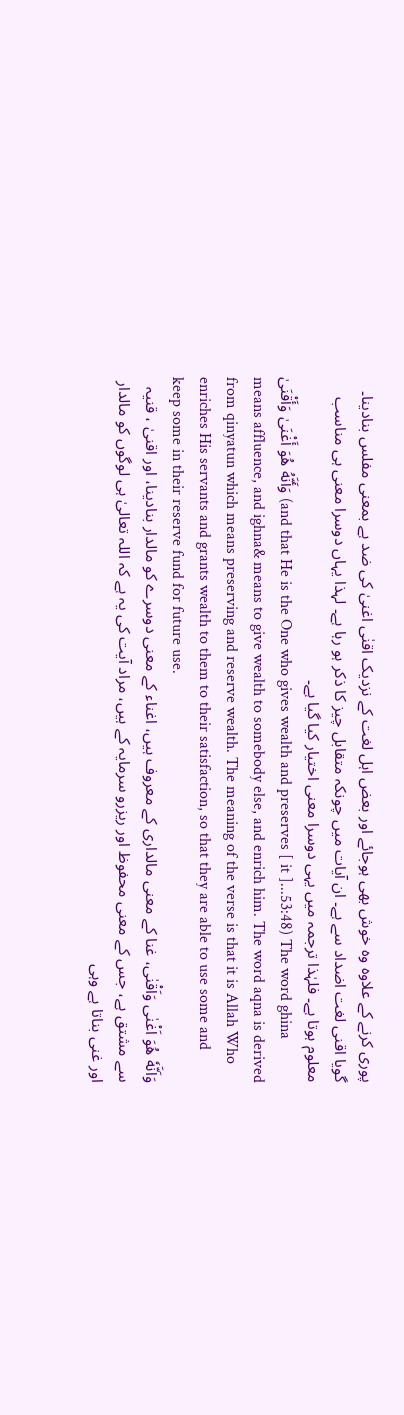پوری کرنے کے علاوہ وہ خوش بھی ہوجائے اور بعض اہل لغت کے نزدیک اقنٰی اغنیٰ کی ضد ہے بمعنی مفلس بنادینا۔ گویا اقنی لغت اضداد سے ہے۔ ان آیات میں چونکہ متقابل چیز کا ذکر ہو رہا ہے۔ لہذا یہاں دوسرا معنی ہی مناسب معلوم ہوتا ہے۔ فلہٰذا ترجمہ میں یہی دوسرا معنی اختیار کیا گیا ہے۔
وَأَنَّهُ هُوَ أَغْنَىٰ وَأَقْنَىٰ (and that He is the One who gives wealth and preserves [ it ]...53:48) The word ghina means affluence, and ighna& means to give wealth to somebody else, and enrich him. The word aqna is derived from qinyatun which means preserving and reserve wealth. The meaning of the verse is that it is Allah Who enriches His servants and grants wealth to them to their satisfaction, so that they are able to use some and keep some in their reserve fund for future use.
وَاَنَّهٗ هُوَ اَغْنٰى وَاَقْنٰى، غنا کے معنی مالداری کے معروف ہیں، اغناء کے معنی دوسرے کو مالدار بنادینا، اور اقنیٰ ، قنیہ سے مشتق ہے، جس کے معنی محفوظ اور ریزرو سرمایہ کے ہیں، مراد آیت کی یہ ہے کہ اللہ تعالیٰ ہی لوگوں کو مالدار اور غنی بناتا ہے وہی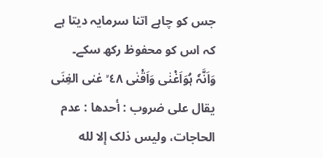جس کو چاہے اتنا سرمایہ دیتا ہے کہ اس کو محفوظ رکھ سکے۔
وَاَنَّہٗ ہُوَاَغْنٰى وَاَقْنٰى ٤٨ ۙ غنی الغِنَى يقال علی ضروب : أحدها : عدم الحاجات، ولیس ذلک إلا لله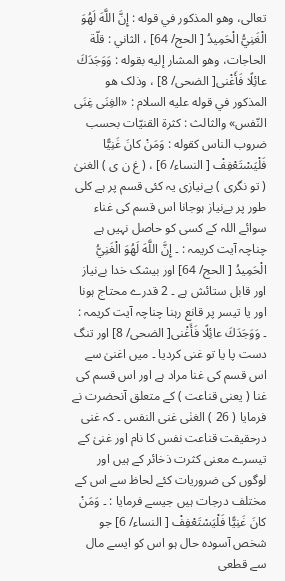تعالی، وهو المذکور في قوله : إِنَّ اللَّهَ لَهُوَ الْغَنِيُّ الْحَمِيدُ [ الحج/ 64] ، الثاني : قلّة الحاجات، وهو المشار إليه بقوله : وَوَجَدَكَ عائِلًا فَأَغْنى[ الضحی/ 8] ، وذلک هو المذکور في قوله عليه السلام : «الغِنَى غِنَى النّفس» والثالث : كثرة القنيّات بحسب ضروب الناس کقوله : وَمَنْ كانَ غَنِيًّا فَلْيَسْتَعْفِفْ [ النساء/ 6] ، ( غ ن ی ) الغنیٰ ( تو نگری ) بےنیازی یہ کئی قسم پر ہے کلی طور پر بےنیاز ہوجانا اس قسم کی غناء سوائے اللہ کے کسی کو حاصل نہیں ہے چناچہ آیت کریمہ : ۔ إِنَّ اللَّهَ لَهُوَ الْغَنِيُّ الْحَمِيدُ [ الحج/ 64] اور بیشک خدا بےنیاز اور قابل ستائش ہے ۔ 2 قدرے محتاج ہونا اور یا تیسر پر قانع رہنا چناچہ آیت کریمہ : ۔ وَوَجَدَكَ عائِلًا فَأَغْنى[ الضحی/ 8] اور تنگ دست پا یا تو غنی کردیا ۔ میں اغنیٰ سے اس قسم کی غنا مراد ہے اور اس قسم کی غنا ( یعنی قناعت ) کے متعلق آنحضرت نے فرمایا ( 26 ) الغنٰی غنی النفس ۔ کہ غنی درحقیقت قناعت نفس کا نام اور غنیٰ کے تیسرے معنی کثرت ذخائر کے ہیں اور لوگوں کی ضروریات کئے لحاظ سے اس کے مختلف درجات ہیں جیسے فرمایا : ۔ وَمَنْ كانَ غَنِيًّا فَلْيَسْتَعْفِفْ [ النساء/ 6] جو شخص آسودہ حال ہو اس کو ایسے مال سے قطعی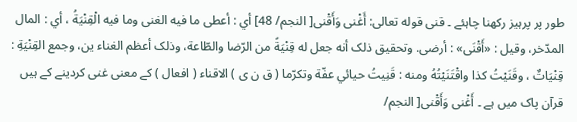طور پر پرہیز رکھنا چاہئے ۔ قنی قوله تعالی: أَغْنى وَأَقْنى[ النجم/ 48] أي : أعطی ما فيه الغنی وما فيه الْقِنْيَةُ ، أي : المال المدّخر، وقیل : «أَقْنَى» : أرضی. وتحقیق ذلک أنه جعل له قِنْيَةً من الرّضا والطّاعة، وذلک أعظم الغناء ین، وجمع القِنْيَةِ : قِنْيَاتٌ ، وقَنَيْتُ كذا واقْتَنَيْتُهُ ومنه : قَنِيتُ حيائي عفّة وتكرّما ( ق ن ی ) الاقناء ( افعال ) کے معنی غنی کردینے کے ہیں قرآن پاک میں ہے ۔ أَغْنى وَأَقْنى[ النجم/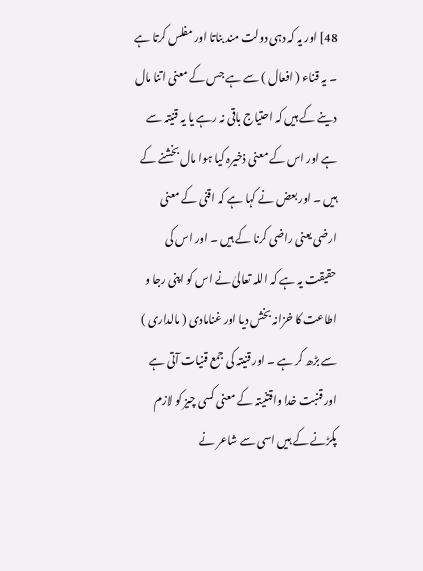48] اور یہ کہ دہی دولت مند بناتا اور مفلس کرتا ہے ۔ یہ قناء ( افعال ) سے ہے جس کے معنی اتنا مال دینے کے ہیں کہ احتیاج باقی نہ رہے یا یہ قنیتہ سے ہے اور اس کے معنی ذخیرہ کیا ہوا مال بخشنے کے ہیں ۔ اور بعض نے کہا ہے کہ اقنی کے معنی ارضی یعنی راضی کرنا کے ہیں ۔ اور اس کی حقیقت یہ ہے کہ اللہ تعالیٰ نے اس کو اپنی رجا و اطاعت کا خزانہ بخش دیا اور غنامادی ( مالداری ) سے بڑھ کر ہے ۔ اور قنیتہ کی جمع قنیات آتی ہے اور قنبت خدا واقتنیتہ کے معنی کسی چیز کو لازم پکڑنے کے ہیں اسی سے شاعر نے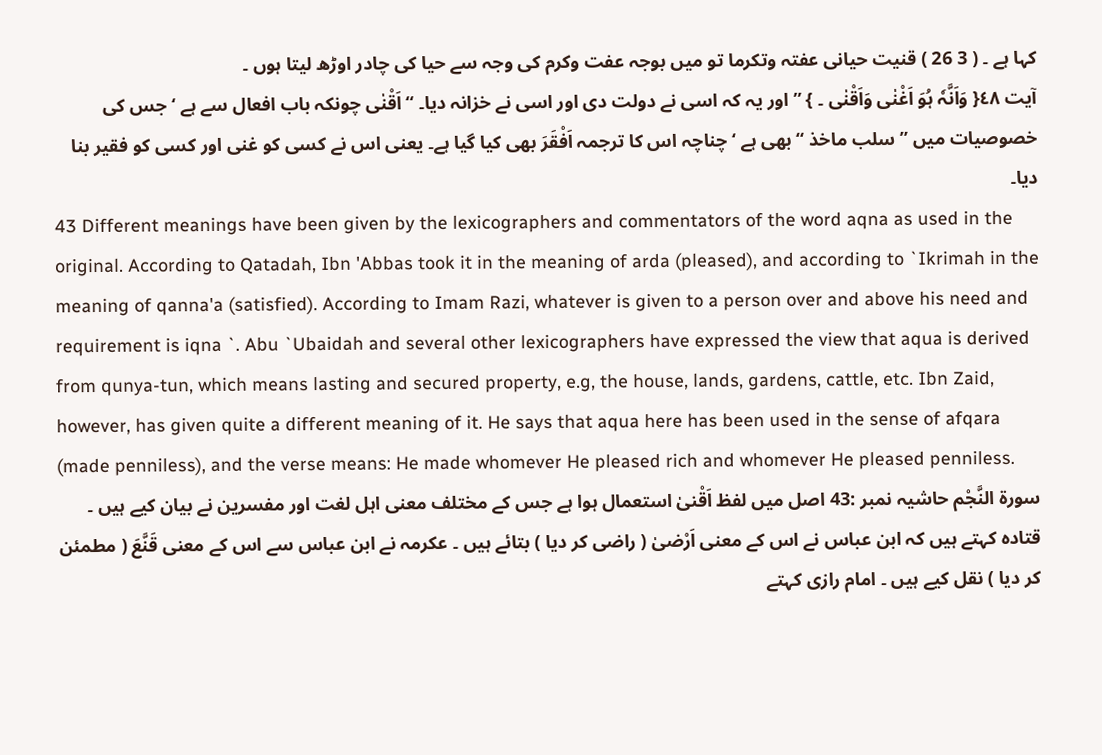کہا ہے ۔ ( 3 26 ) قنیت حیانی عفتہ وتکرما تو میں بوجہ عفت وکرم کی وجہ سے حیا کی چادر اوڑھ لیتا ہوں ۔
آیت ٤٨{ وَاَنَّہٗ ہُوَ اَغْنٰی وَاَقْنٰی ۔ } ” اور یہ کہ اسی نے دولت دی اور اسی نے خزانہ دیا۔ “ اَقْنٰی چونکہ باب افعال سے ہے ‘ جس کی خصوصیات میں ” سلب ماخذ “ بھی ہے ‘ چناچہ اس کا ترجمہ اَفْقَرَ بھی کیا گیا ہے۔ یعنی اس نے کسی کو غنی اور کسی کو فقیر بنا دیا۔
43 Different meanings have been given by the lexicographers and commentators of the word aqna as used in the original. According to Qatadah, Ibn 'Abbas took it in the meaning of arda (pleased), and according to `Ikrimah in the meaning of qanna'a (satisfied). According to Imam Razi, whatever is given to a person over and above his need and requirement is iqna `. Abu `Ubaidah and several other lexicographers have expressed the view that aqua is derived from qunya-tun, which means lasting and secured property, e.g, the house, lands, gardens, cattle, etc. Ibn Zaid, however, has given quite a different meaning of it. He says that aqua here has been used in the sense of afqara (made penniless), and the verse means: He made whomever He pleased rich and whomever He pleased penniless.
سورة النَّجْم حاشیہ نمبر :43 اصل میں لفظ اَقْنیٰ استعمال ہوا ہے جس کے مختلف معنی اہل لغت اور مفسرین نے بیان کیے ہیں ۔ قتادہ کہتے ہیں کہ ابن عباس نے اس کے معنی اَرْضیٰ ( راضی کر دیا ) بتائے ہیں ۔ عکرمہ نے ابن عباس سے اس کے معنی قَنَّعَ ( مطمئن کر دیا ) نقل کیے ہیں ۔ امام رازی کہتے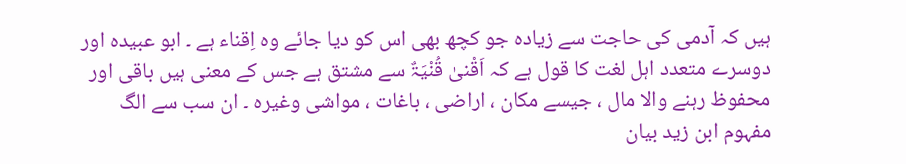ہیں کہ آدمی کی حاجت سے زیادہ جو کچھ بھی اس کو دیا جائے وہ اِقناء ہے ۔ ابو عبیدہ اور دوسرے متعدد اہل لغت کا قول ہے کہ اَقْنیٰ قُنْیَۃٌ سے مشتق ہے جس کے معنی ہیں باقی اور محفوظ رہنے والا مال ، جیسے مکان ، اراضی ، باغات ، مواشی وغیرہ ۔ ان سب سے الگ مفہوم ابن زید بیان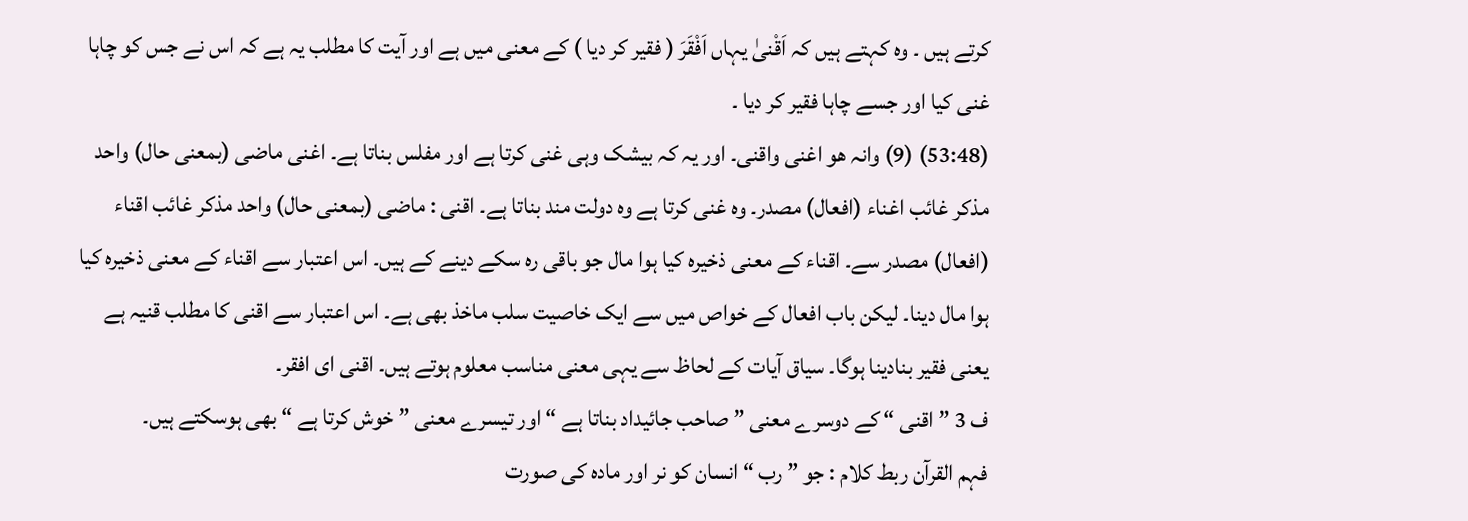کرتے ہیں ۔ وہ کہتے ہیں کہ اَقْنیٰ یہاں اَفْقَرَ ( فقیر کر دیا ) کے معنی میں ہے اور آیت کا مطلب یہ ہے کہ اس نے جس کو چاہا غنی کیا اور جسے چاہا فقیر کر دیا ۔
(53:48) (9) وانہ ھو اغنی واقنی۔ اور یہ کہ بیشک وہی غنی کرتا ہے اور مفلس بناتا ہے۔ اغنی ماضی (بمعنی حال) واحد مذکر غائب اغناء (افعال) مصدر۔ وہ غنی کرتا ہے وہ دولت مند بناتا ہے۔ اقنی : ماضی (بمعنی حال) واحد مذکر غائب اقناء (افعال) مصدر سے۔ اقناء کے معنی ذخیرہ کیا ہوا مال جو باقی رہ سکے دینے کے ہیں۔ اس اعتبار سے اقناء کے معنی ذخیرہ کیا ہوا مال دینا۔ لیکن باب افعال کے خواص میں سے ایک خاصیت سلب ماخذ بھی ہے۔ اس اعتبار سے اقنی کا مطلب قنیہ ہے یعنی فقیر بنادینا ہوگا۔ سیاق آیات کے لحاظ سے یہی معنی مناسب معلوم ہوتے ہیں۔ اقنی ای افقر۔
ف 3 ” اقنی “ کے دوسرے معنی ” صاحب جائیداد بناتا ہے “ اور تیسرے معنی ” خوش کرتا ہے “ بھی ہوسکتے ہیں۔
فہم القرآن ربط کلام : جو ” رب “ انسان کو نر اور مادہ کی صورت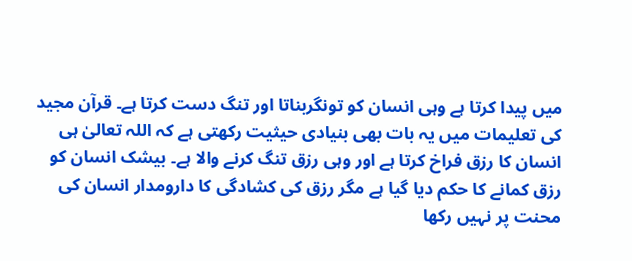میں پیدا کرتا ہے وہی انسان کو تونگربناتا اور تنگ دست کرتا ہے۔ قرآن مجید کی تعلیمات میں یہ بات بھی بنیادی حیثیت رکھتی ہے کہ اللہ تعالیٰ ہی انسان کا رزق فراخ کرتا ہے اور وہی رزق تنگ کرنے والا ہے۔ بیشک انسان کو رزق کمانے کا حکم دیا گیا ہے مگر رزق کی کشادگی کا دارومدار انسان کی محنت پر نہیں رکھا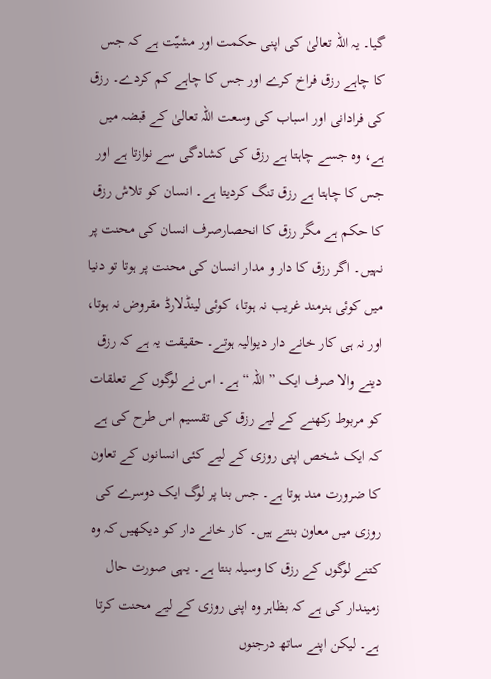گیا۔ یہ اللہ تعالیٰ کی اپنی حکمت اور مشیّت ہے کہ جس کا چاہے رزق فراخ کرے اور جس کا چاہے کم کردے۔ رزق کی فرادانی اور اسباب کی وسعت اللہ تعالیٰ کے قبضہ میں ہے، وہ جسے چاہتا ہے رزق کی کشادگی سے نوازتا ہے اور جس کا چاہتا ہے رزق تنگ کردیتا ہے۔ انسان کو تلاش رزق کا حکم ہے مگر رزق کا انحصارصرف انسان کی محنت پر نہیں۔ اگر رزق کا دار و مدار انسان کی محنت پر ہوتا تو دنیا میں کوئی ہنرمند غریب نہ ہوتا، کوئی لینڈلارڈ مقروض نہ ہوتا، اور نہ ہی کار خانے دار دیوالیہ ہوتے۔ حقیقت یہ ہے کہ رزق دینے والا صرف ایک ” اللہ “ ہے۔ اس نے لوگوں کے تعلقات کو مربوط رکھنے کے لیے رزق کی تقسیم اس طرح کی ہے کہ ایک شخص اپنی روزی کے لیے کئی انسانوں کے تعاون کا ضرورت مند ہوتا ہے۔ جس بنا پر لوگ ایک دوسرے کی روزی میں معاون بنتے ہیں۔ کار خانے دار کو دیکھیں کہ وہ کتنے لوگوں کے رزق کا وسیلہ بنتا ہے۔ یہی صورت حال زمیندار کی ہے کہ بظاہر وہ اپنی روزی کے لیے محنت کرتا ہے۔ لیکن اپنے ساتھ درجنوں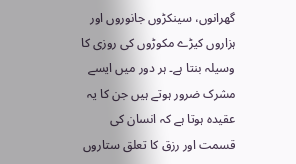گھرانوں، سینکڑوں جانوروں اور ہزاروں کیڑے مکوڑوں کی روزی کا وسیلہ بنتا ہے۔ ہر دور میں ایسے مشرک ضرور ہوتے ہیں جن کا یہ عقیدہ ہوتا ہے کہ انسان کی قسمت اور رزق کا تعلق ستاروں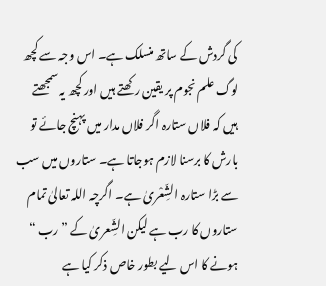کی گردش کے ساتھ منسلک ہے۔ اس وجہ سے کچھ لوگ علم نجوم پر یقین رکھتے ہیں اور کچھ یہ سمجھتے ہیں کہ فلاں ستارہ اگر فلاں مدار میں پہنچ جائے تو بارش کا برسنا لازم ہوجاتا ہے۔ ستاروں میں سب سے بڑا ستارہ الشِّعْریٰ ہے۔ اگرچہ اللہ تعالیٰ تمام ستاروں کا رب ہے لیکن الشِّعریٰ کے ” رب “ ہونے کا اس لیے بطور خاص ذکر کیا ہے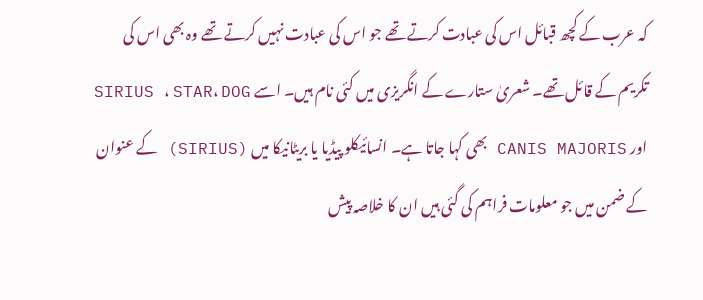کہ عرب کے کچھ قبائل اس کی عبادت کرتے تھے جو اس کی عبادت نہیں کرتے تھے وہ بھی اس کی تکریم کے قائل تھے۔ شعریٰ ستارے کے انگریزی میں کئی نام ہیں۔ اسے SIRIUS ، STAR، DOG اور CANIS MAJORIS بھی کہا جاتا ہے۔ انسائیکلو پیڈیا یا بریٹانیکا میں (SIRIUS) کے عنوان کے ضمن میں جو معلومات فراہم کی گئی ہیں ان کا خلاصہ پیش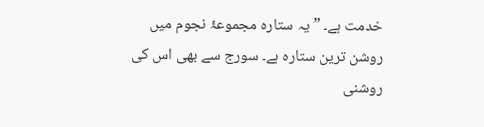خدمت ہے۔ ” یہ ستارہ مجموعۂ نجوم میں روشن ترین ستارہ ہے۔ سورج سے بھی اس کی روشنی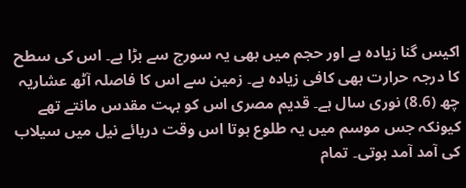اکیس گنا زیادہ ہے اور حجم میں بھی یہ سورج سے بڑا ہے۔ اس کی سطح کا درجہ حرارت بھی کافی زیادہ ہے۔ زمین سے اس کا فاصلہ آٹھ عشاریہ چھ (8.6) نوری سال ہے۔ قدیم مصری اس کو بہت مقدس مانتے تھے کیونکہ جس موسم میں یہ طلوع ہوتا اس وقت دریائے نیل میں سیلاب کی آمد آمد ہوتی۔ تمام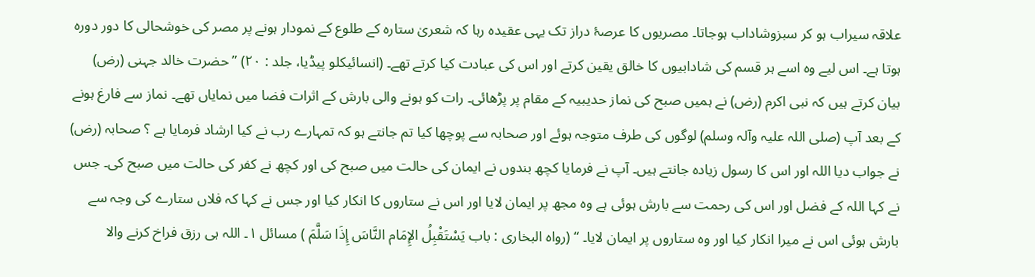علاقہ سیراب ہو کر سبزوشاداب ہوجاتا۔ مصریوں کا عرصۂ دراز تک یہی عقیدہ رہا کہ شعریٰ ستارہ کے طلوع کے نمودار ہونے پر مصر کی خوشحالی کا دور دورہ ہوتا ہے۔ اس لیے وہ اسے ہر قسم کی شادابیوں کا خالق یقین کرتے اور اس کی عبادت کیا کرتے تھے۔ (انسائیکلو پیڈیا، جلد : ٢٠) ” حضرت خالد جہنی (رض) بیان کرتے ہیں کہ نبی اکرم (رض) نے ہمیں صبح کی نماز حدیبیہ کے مقام پر پڑھائی۔ رات کو ہونے والی بارش کے اثرات فضا میں نمایاں تھے۔ نماز سے فارغ ہونے کے بعد آپ (صلی اللہ علیہ وآلہ وسلم) لوگوں کی طرف متوجہ ہوئے اور صحابہ سے پوچھا کیا تم جانتے ہو کہ تمہارے رب نے کیا ارشاد فرمایا ہے ؟ صحابہ (رض) نے جواب دیا اللہ اور اس کا رسول زیادہ جانتے ہیں۔ آپ نے فرمایا کچھ بندوں نے ایمان کی حالت میں صبح کی اور کچھ نے کفر کی حالت میں صبح کی۔ جس نے کہا اللہ کے فضل اور اس کی رحمت سے بارش ہوئی ہے وہ مجھ پر ایمان لایا اور اس نے ستاروں کا انکار کیا اور جس نے کہا کہ فلاں ستارے کی وجہ سے بارش ہوئی اس نے میرا انکار کیا اور وہ ستاروں پر ایمان لایا۔ “ (رواہ البخاری : باب یَسْتَقْبِلُ الإِمَام النَّاسَ إِذَا سَلَّمَ ) مسائل ١۔ اللہ ہی رزق فراخ کرنے والا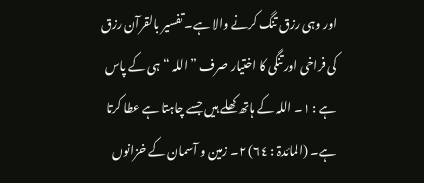اور وہی رزق تنگ کرنے والا ہے۔ تفسیر بالقرآن رزق کی فراخی اور تنگی کا اختیار صرف ” اللہ “ ہی کے پاس ہے : ١۔ اللہ کے ہاتھ کھلے ہیں جسے چاہتا ہے عطا کرتا ہے۔ (المائدۃ : ٦٤) ٢۔ زمین و آسمان کے خزانوں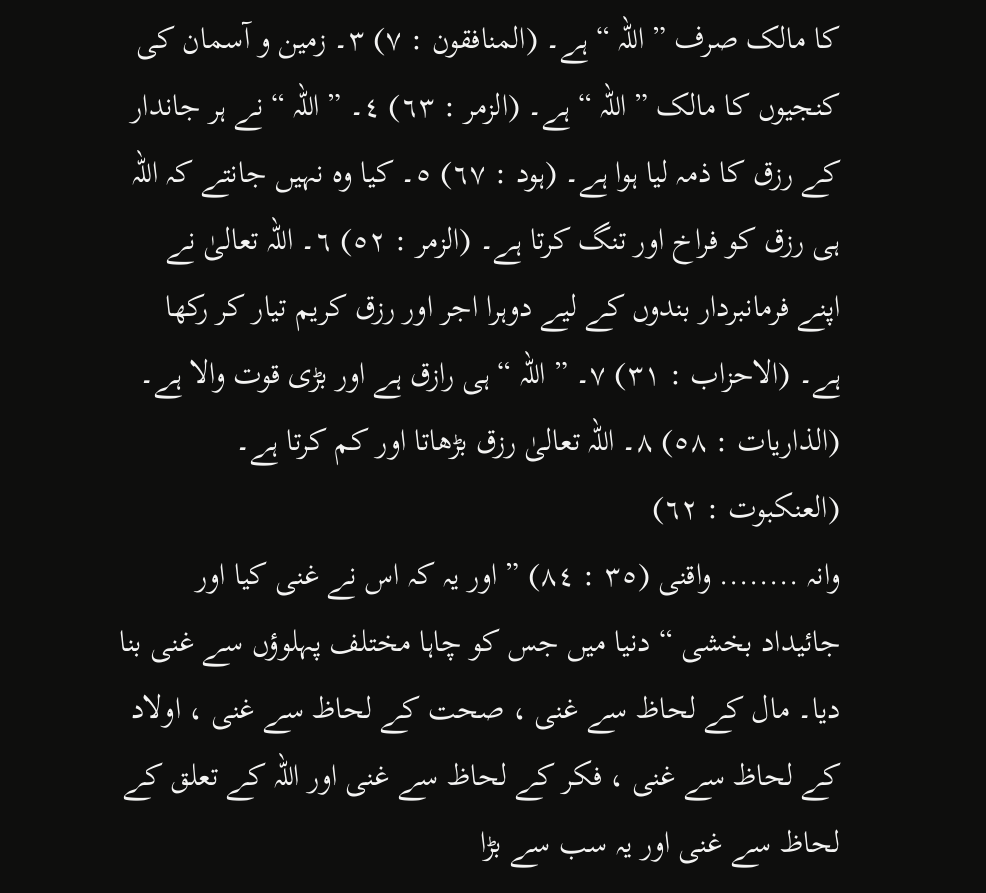کا مالک صرف ” اللہ “ ہے۔ (المنافقون : ٧) ٣۔ زمین و آسمان کی کنجیوں کا مالک ” اللہ “ ہے۔ (الزمر : ٦٣) ٤۔ ” اللہ “ نے ہر جاندار کے رزق کا ذمہ لیا ہوا ہے۔ (ہود : ٦٧) ٥۔ کیا وہ نہیں جانتے کہ اللہ ہی رزق کو فراخ اور تنگ کرتا ہے۔ (الزمر : ٥٢) ٦۔ اللہ تعالیٰ نے اپنے فرمانبردار بندوں کے لیے دوہرا اجر اور رزق کریم تیار کر رکھا ہے۔ (الاحزاب : ٣١) ٧۔ ” اللہ “ ہی رازق ہے اور بڑی قوت والا ہے۔ (الذاریات : ٥٨) ٨۔ اللہ تعالیٰ رزق بڑھاتا اور کم کرتا ہے۔ (العنکبوت : ٦٢)
وانہ ........ واقنی (٣٥ : ٨٤) ” اور یہ کہ اس نے غنی کیا اور جائیداد بخشی “ دنیا میں جس کو چاہا مختلف پہلوؤں سے غنی بنا دیا۔ مال کے لحاظ سے غنی ، صحت کے لحاظ سے غنی ، اولاد کے لحاظ سے غنی ، فکر کے لحاظ سے غنی اور اللہ کے تعلق کے لحاظ سے غنی اور یہ سب سے بڑا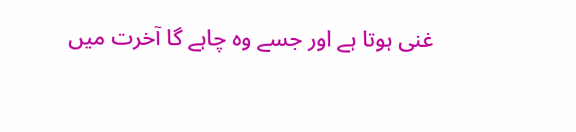غنی ہوتا ہے اور جسے وہ چاہے گا آخرت میں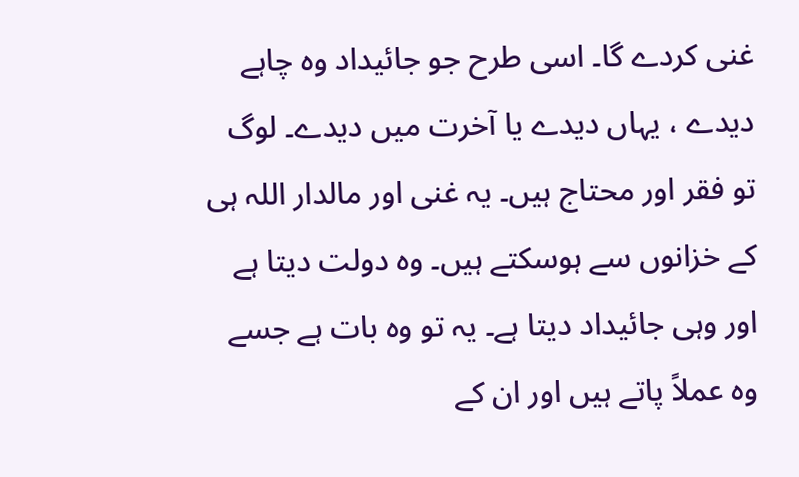غنی کردے گا۔ اسی طرح جو جائیداد وہ چاہے دیدے ، یہاں دیدے یا آخرت میں دیدے۔ لوگ تو فقر اور محتاج ہیں۔ یہ غنی اور مالدار اللہ ہی کے خزانوں سے ہوسکتے ہیں۔ وہ دولت دیتا ہے اور وہی جائیداد دیتا ہے۔ یہ تو وہ بات ہے جسے وہ عملاً پاتے ہیں اور ان کے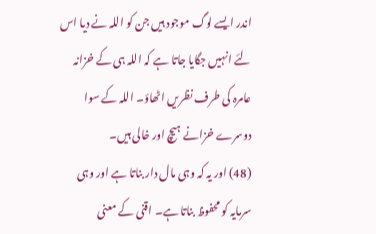اندر ایسے لوگ موجود ہیں جن کو اللہ نے دیا اس لئے انہیں جگایا جاتا ہے کہ اللہ ہی کے خزانہ عامرہ کی طرف نظریں اٹھاؤ۔ اللہ کے سوا دوسرے خزانے ہیچ اور خالی ہیں۔
(48) اور یہ کہ وہی مال دار بناتا ہے اور وہی سرمایہ کو محفوظ بناتا ہے۔ اقنی کے معنی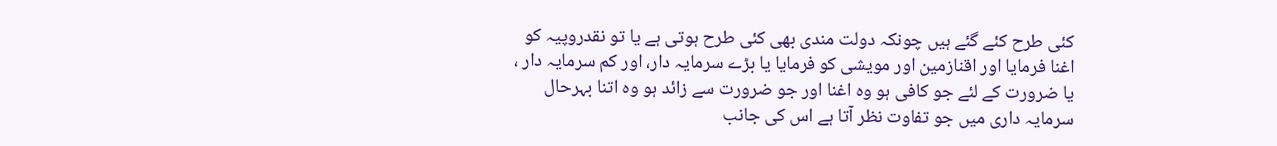کئی طرح کئے گئے ہیں چونکہ دولت مندی بھی کئی طرح ہوتی ہے یا تو نقدروپیہ کو اغنا فرمایا اور اقنازمین اور مویشی کو فرمایا یا بڑے سرمایہ دار، اور کم سرمایہ دار ، یا ضرورت کے لئے جو کافی ہو وہ اغنا اور جو ضرورت سے زائد ہو وہ اتنا بہرحال سرمایہ داری میں جو تفاوت نظر آتا ہے اس کی جانب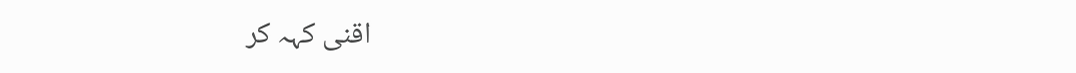اقنی کہہ کر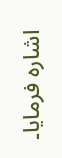اشارہ فرمایا۔